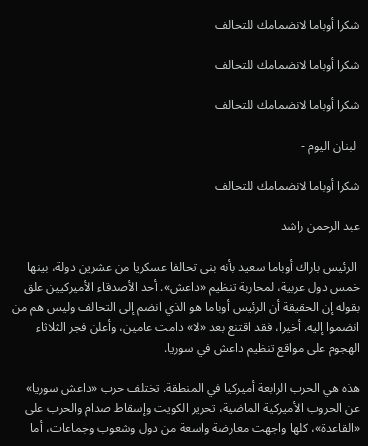شكرا أوباما لانضمامك للتحالف

شكرا أوباما لانضمامك للتحالف

شكرا أوباما لانضمامك للتحالف

 لبنان اليوم -

شكرا أوباما لانضمامك للتحالف

عبد الرحمن راشد

 الرئيس باراك أوباما سعيد بأنه بنى تحالفا عسكريا من عشرين دولة، بينها خمس دول عربية، لمحاربة تنظيم «داعش». أحد الأصدقاء الأميركيين علق بقوله إن الحقيقة أن الرئيس أوباما هو الذي انضم إلى التحالف وليس هم من انضموا إليه. أخيرا، فقد اقتنع بعد «لا» دامت عامين، وأعلن فجر الثلاثاء الهجوم على مواقع تنظيم داعش في سوريا.

هذه هي الحرب الرابعة أميركيا في المنطقة. تختلف حرب «داعش سوريا» عن الحروب الأميركية الماضية، تحرير الكويت وإسقاط صدام والحرب على «القاعدة»، كلها واجهت معارضة واسعة من دول وشعوب وجماعات، أما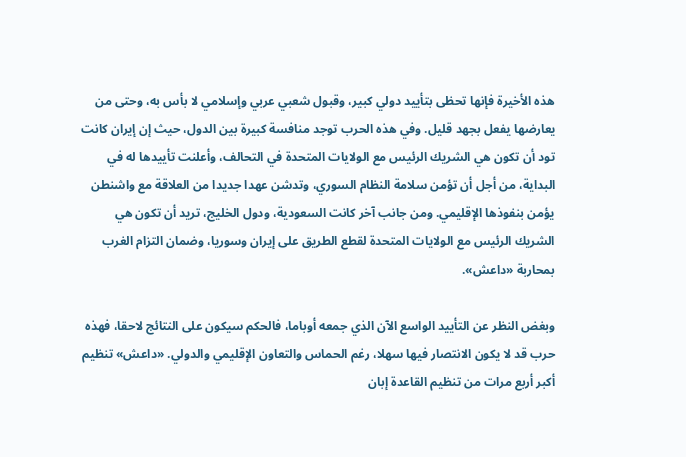هذه الأخيرة فإنها تحظى بتأييد دولي كبير، وقبول شعبي عربي وإسلامي لا بأس به، وحتى من يعارضها يفعل بجهد قليل. وفي هذه الحرب توجد منافسة كبيرة بين الدول، حيث إن إيران كانت تود أن تكون هي الشريك الرئيس مع الولايات المتحدة في التحالف، وأعلنت تأييدها له في البداية، من أجل أن تؤمن سلامة النظام السوري، وتدشن عهدا جديدا من العلاقة مع واشنطن يؤمن بنفوذها الإقليمي. ومن جانب آخر كانت السعودية، ودول الخليج، تريد أن تكون هي الشريك الرئيس مع الولايات المتحدة لقطع الطريق على إيران وسوريا، وضمان التزام الغرب بمحاربة «داعش».

وبغض النظر عن التأييد الواسع الآن الذي جمعه أوباما، فالحكم سيكون على النتائج لاحقا، فهذه حرب قد لا يكون الانتصار فيها سهلا، رغم الحماس والتعاون الإقليمي والدولي. «داعش» تنظيم أكبر أربع مرات من تنظيم القاعدة إبان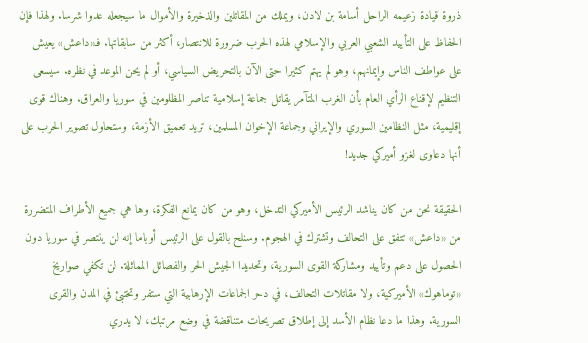ذروة قيادة زعيمه الراحل أسامة بن لادن، ويملك من المقاتلين والذخيرة والأموال ما سيجعله عدوا شرسا. ولهذا فإن الحفاظ على التأييد الشعبي العربي والإسلامي لهذه الحرب ضرورة للانتصار، أكثر من سابقاتها. فـ«داعش» يعيش على عواطف الناس وإيمانهم، وهو لم يهتم كثيرا حتى الآن بالتحريض السياسي، أو لم يحن الموعد في نظره. سيسعى التنظيم لإقناع الرأي العام بأن الغرب المتآمر يقاتل جماعة إسلامية تناصر المظلومين في سوريا والعراق. وهناك قوى إقليمية، مثل النظامين السوري والإيراني وجماعة الإخوان المسلمين، تريد تعميق الأزمة، وستحاول تصوير الحرب على أنها دعاوى لغزو أميركي جديد!

الحقيقة نحن من كان يناشد الرئيس الأميركي التدخل، وهو من كان يمانع الفكرة، وها هي جميع الأطراف المتضررة من «داعش» تتفق على التحالف وتشترك في الهجوم. وسنلح بالقول على الرئيس أوباما إنه لن ينتصر في سوريا دون الحصول على دعم وتأييد ومشاركة القوى السورية، وتحديدا الجيش الحر والفصائل المماثلة. لن تكفي صواريخ «توماهوك» الأميركية، ولا مقاتلات التحالف، في دحر الجماعات الإرهابية التي ستفر وتختبئ في المدن والقرى السورية. وهذا ما دعا نظام الأسد إلى إطلاق تصريحات متناقضة في وضع مرتبك، لا يدري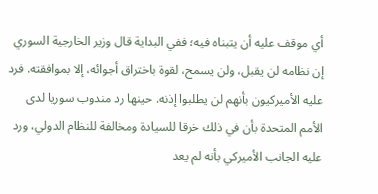أي موقف عليه أن يتبناه فيه؛ ففي البداية قال وزير الخارجية السوري إن نظامه لن يقبل، ولن يسمح، لقوة باختراق أجوائه، إلا بموافقته. فرد عليه الأميركيون بأنهم لن يطلبوا إذنه. حينها رد مندوب سوريا لدى الأمم المتحدة بأن في ذلك خرقا للسيادة ومخالفة للنظام الدولي، ورد عليه الجانب الأميركي بأنه لم يعد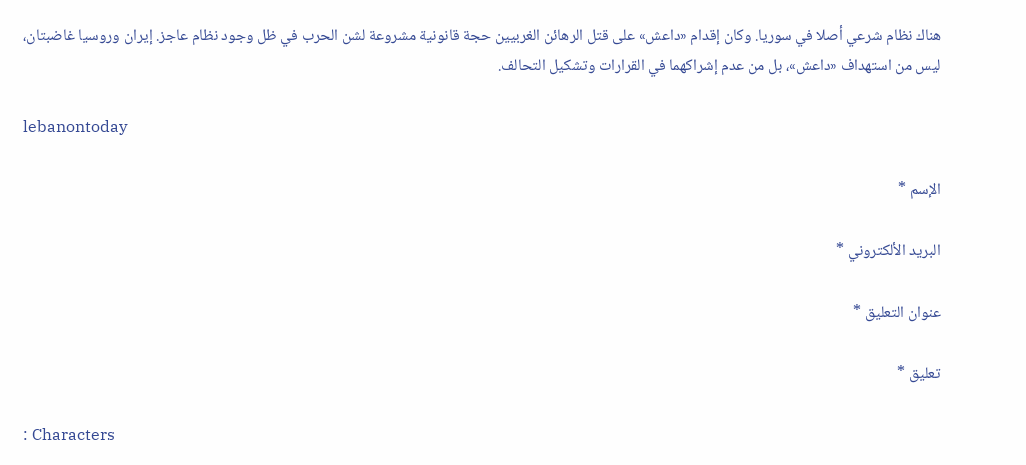هناك نظام شرعي أصلا في سوريا. وكان إقدام «داعش» على قتل الرهائن الغربيين حجة قانونية مشروعة لشن الحرب في ظل وجود نظام عاجز. إيران وروسيا غاضبتان، ليس من استهداف «داعش»، بل من عدم إشراكهما في القرارات وتشكيل التحالف.

lebanontoday

الإسم *

البريد الألكتروني *

عنوان التعليق *

تعليق *

: Characters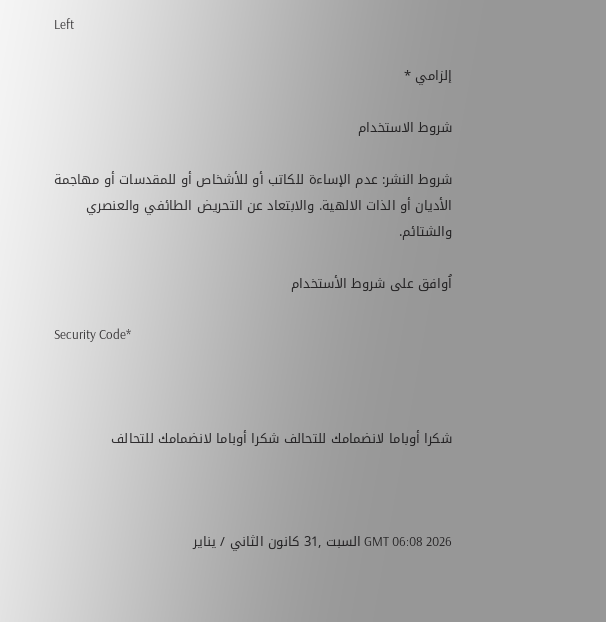Left

إلزامي *

شروط الاستخدام

شروط النشر: عدم الإساءة للكاتب أو للأشخاص أو للمقدسات أو مهاجمة الأديان أو الذات الالهية. والابتعاد عن التحريض الطائفي والعنصري والشتائم.

اُوافق على شروط الأستخدام

Security Code*



شكرا أوباما لانضمامك للتحالف شكرا أوباما لانضمامك للتحالف



GMT 06:08 2026 السبت ,31 كانون الثاني / يناير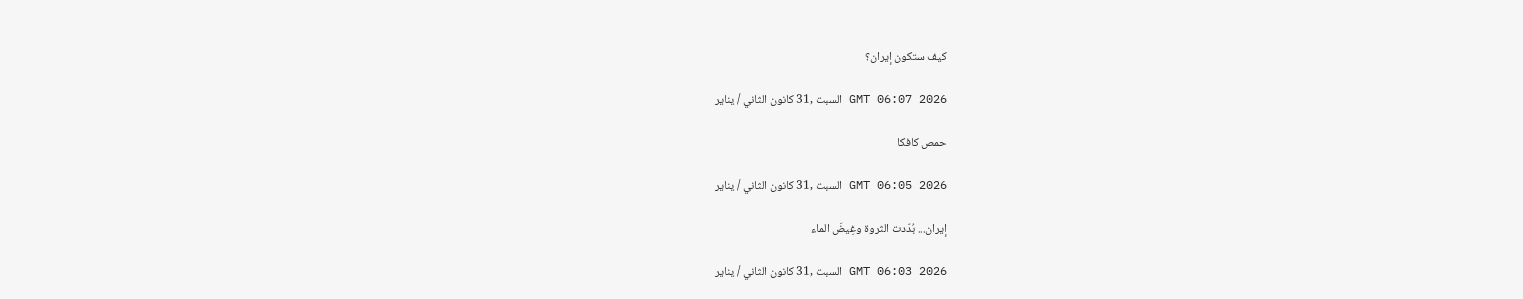كيف ستكون إيران؟

GMT 06:07 2026 السبت ,31 كانون الثاني / يناير

حمص كافكا

GMT 06:05 2026 السبت ,31 كانون الثاني / يناير

إيران... بُدّدت الثروة وغِيضَ الماء

GMT 06:03 2026 السبت ,31 كانون الثاني / يناير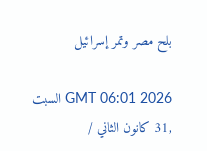بلح مصر وتمر إسرائيل

GMT 06:01 2026 السبت ,31 كانون الثاني /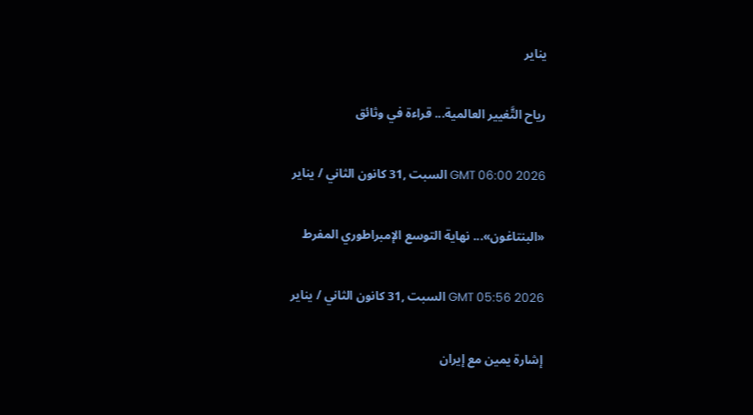يناير

رياح التَّغيير العالمية... قراءة في وثائق

GMT 06:00 2026 السبت ,31 كانون الثاني / يناير

«البنتاغون»... نهاية التوسع الإمبراطوري المفرط

GMT 05:56 2026 السبت ,31 كانون الثاني / يناير

إشارة يمين مع إيران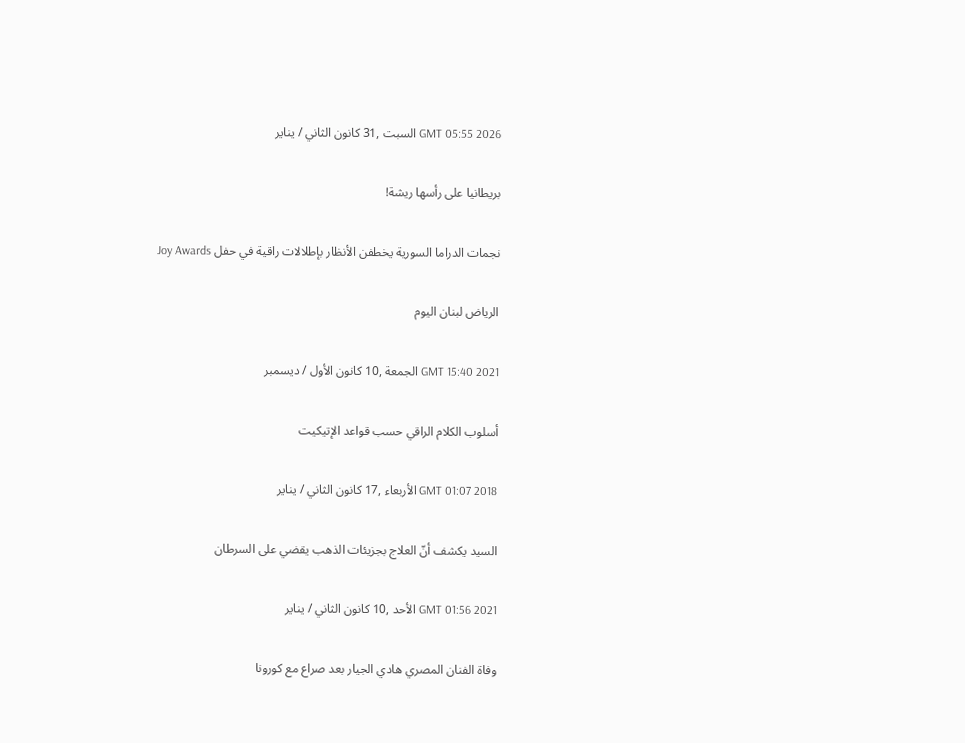GMT 05:55 2026 السبت ,31 كانون الثاني / يناير

بريطانيا على رأسها ريشة!

نجمات الدراما السورية يخطفن الأنظار بإطلالات راقية في حفل Joy Awards

الرياض لبنان اليوم

GMT 15:40 2021 الجمعة ,10 كانون الأول / ديسمبر

أسلوب الكلام الراقي حسب قواعد الإتيكيت

GMT 01:07 2018 الأربعاء ,17 كانون الثاني / يناير

السيد يكشف أنّ العلاج بجزيئات الذهب يقضي على السرطان

GMT 01:56 2021 الأحد ,10 كانون الثاني / يناير

وفاة الفنان المصري هادي الجيار بعد صراع مع كورونا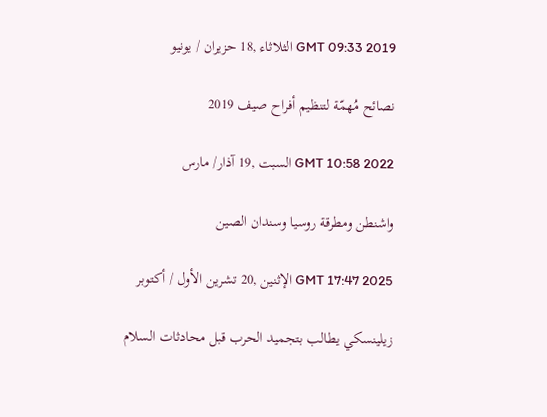GMT 09:33 2019 الثلاثاء ,18 حزيران / يونيو

نصائح مُهمّة لتنظيم أفراح صيف 2019

GMT 10:58 2022 السبت ,19 آذار/ مارس

واشنطن ومطرقة روسيا وسندان الصين

GMT 17:47 2025 الإثنين ,20 تشرين الأول / أكتوبر

زيلينسكي يطالب بتجميد الحرب قبل محادثات السلام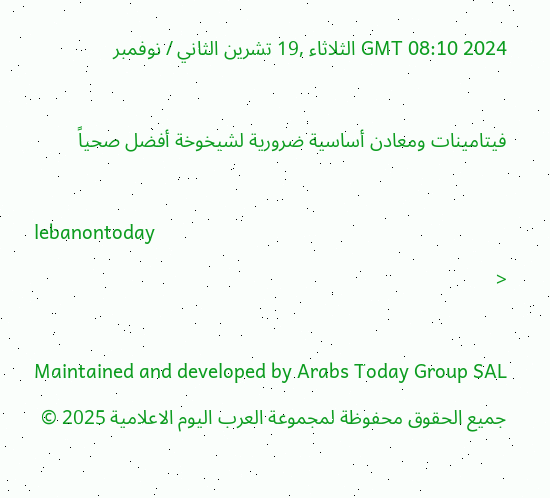GMT 08:10 2024 الثلاثاء ,19 تشرين الثاني / نوفمبر

فيتامينات ومعادن أساسية ضرورية لشيخوخة أفضل صحياً

lebanontoday
<

Maintained and developed by Arabs Today Group SAL
جميع الحقوق محفوظة لمجموعة العرب اليوم الاعلامية 2025 ©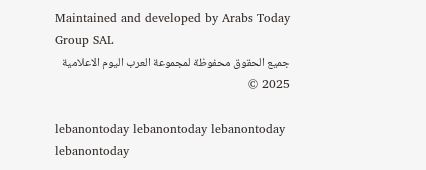Maintained and developed by Arabs Today Group SAL
جميع الحقوق محفوظة لمجموعة العرب اليوم الاعلامية 2025 ©

lebanontoday lebanontoday lebanontoday lebanontoday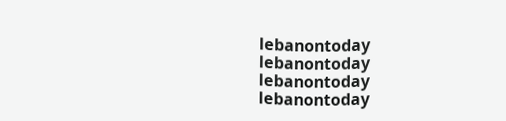lebanontoday lebanontoday lebanontoday
lebanontoday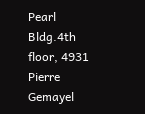Pearl Bldg.4th floor, 4931 Pierre Gemayel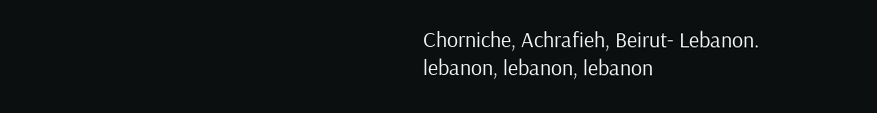Chorniche, Achrafieh, Beirut- Lebanon.
lebanon, lebanon, lebanon